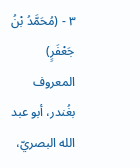٣ - (مُحَمَّدُ بْنُ جَعْفَرٍ) المعروف بغُندر، أبو عبد الله البصريّ،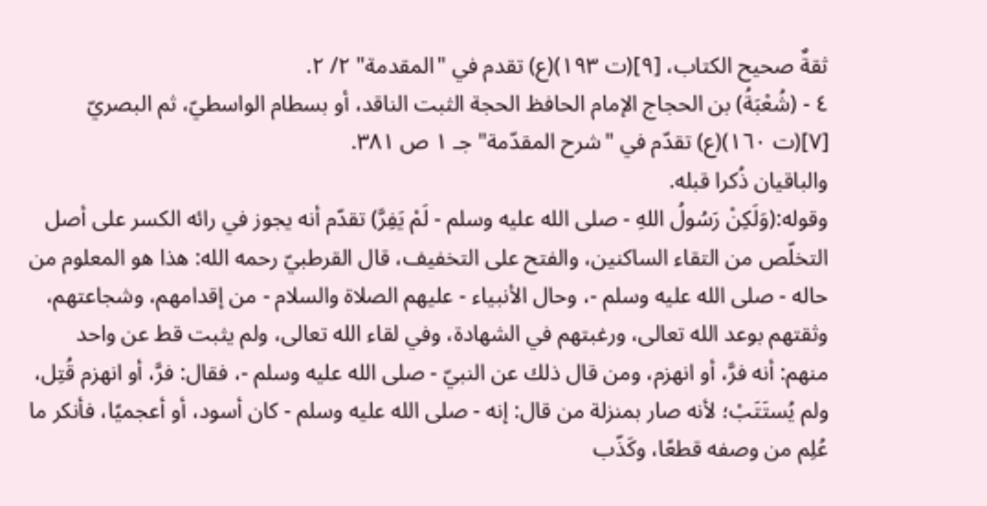ثقةٌ صحيح الكتاب، [٩](ت ١٩٣)(ع) تقدم في "المقدمة" ٢/ ٢.
٤ - (شُعْبَةُ) بن الحجاج الإمام الحافظ الحجة الثبت الناقد، أو بسطام الواسطيّ، ثم البصريّ [٧](ت ١٦٠)(ع) تقدّم في "شرح المقدّمة" جـ ١ ص ٣٨١.
والباقيان ذُكرا قبله.
وقوله:(وَلَكِنْ رَسُولُ اللهِ - صلى الله عليه وسلم - لَمْ يَفِرَّ) تقدّم أنه يجوز في رائه الكسر على أصل التخلّص من التقاء الساكنين، والفتح على التخفيف، قال القرطبيّ رحمه الله: هذا هو المعلوم من حاله - صلى الله عليه وسلم -، وحال الأنبياء - عليهم الصلاة والسلام - من إقدامهم، وشجاعتهم، وثقتهم بوعد الله تعالى، ورغبتهم في الشهادة، وفي لقاء الله تعالى، ولم يثبت قط عن واحد منهم: أنه فرَّ، أو انهزم، ومن قال ذلك عن النبيّ - صلى الله عليه وسلم -، فقال: فرَّ، أو انهزم قُتِل، ولم يُستَتَبْ؛ لأنه صار بمنزلة من قال: إنه - صلى الله عليه وسلم - كان أسود، أو أعجميًا، فأنكر ما عُلِم من وصفه قطعًا، وكَذّب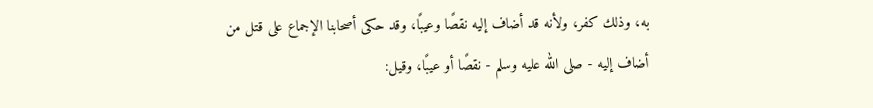به، وذلك كفر، ولأنه قد أضاف إليه نقصًا وعيبًا، وقد حكى أصحابنا الإجماع على قتل من أضاف إليه - صلى الله عليه وسلم - نقصًا أو عيبًا، وقيل: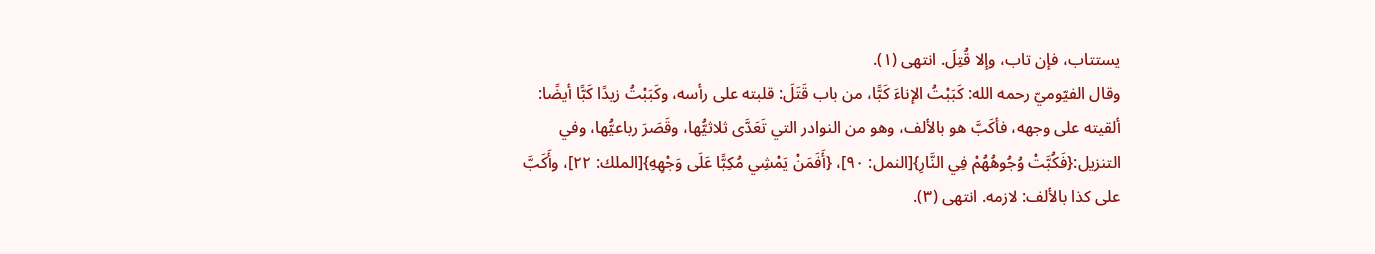يستتاب، فإن تاب، وإلا قُتِلَ. انتهى (١).
وقال الفيّوميّ رحمه الله: كَبَبْتُ الإناءَ كَبًّا، من باب قَتَلَ: قلبته على رأسه، وكَبَبْتُ زيدًا كَبًّا أيضًا: ألقيته على وجهه، فأكَبَّ هو بالألف، وهو من النوادر التي تَعَدَّى ثلاثيُّها، وقَصَرَ رباعيُّها، وفي التنزيل:{فَكُبَّتْ وُجُوهُهُمْ فِي النَّارِ}[النمل: ٩٠]، {أَفَمَنْ يَمْشِي مُكِبًّا عَلَى وَجْهِهِ}[الملك: ٢٢]، وأَكَبَّ على كذا بالألف: لازمه. انتهى (٣).